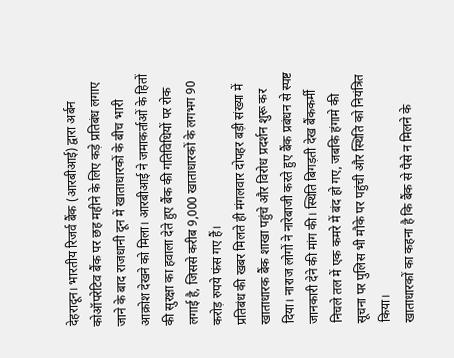देहरादून। भारतीय रिजर्व बैंक (आरबीआई) द्वारा अर्बन कोऑपरेटिव बैंक पर छह महीने के लिए कड़े प्रतिबंध लगाए जाने के बाद राजधानी दून में खाताधारकों के बीच भारी आक्रोश देखने को मिला। आरबीआई ने जमाकर्ताओं के हितों की सुरक्षा का हवाला देते हुए बैंक की गतिविधियों पर रोक लगाई है, जिससे करीब 9,000 खाताधारकों के लगभग 90 करोड़ रुपये फंस गए हैं।
प्रतिबंध की खबर मिलते ही मंगलवार दोपहर बड़ी संख्या में खाताधारक बैंक शाखा पहुंचे और विरोध प्रदर्शन शुरू कर दिया। नाराज लोगों ने नारेबाजी करते हुए बैंक प्रबंधन से स्पष्ट जानकारी देने की मांग की। स्थिति बिगड़ती देख बैंककर्मी निचले तल में एक कमरे में बंद हो गए, जबकि हंगामे की सूचना पर पुलिस भी मौके पर पहुंची और स्थिति को नियंत्रित किया।
खाताधारकों का कहना है कि बैंक से पैसे न मिलने के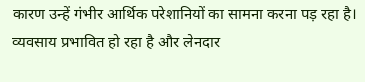कारण उन्हें गंभीर आर्थिक परेशानियों का सामना करना पड़ रहा है। व्यवसाय प्रभावित हो रहा है और लेनदार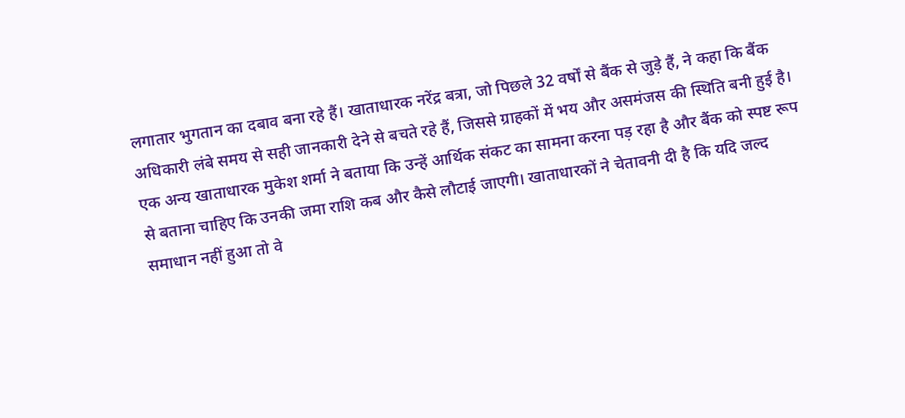लगातार भुगतान का दबाव बना रहे हैं। खाताधारक नरेंद्र बत्रा, जो पिछले 32 वर्षों से बैंक से जुड़े हैं, ने कहा कि बैंक अधिकारी लंबे समय से सही जानकारी देने से बचते रहे हैं, जिससे ग्राहकों में भय और असमंजस की स्थिति बनी हुई है।
एक अन्य खाताधारक मुकेश शर्मा ने बताया कि उन्हें आर्थिक संकट का सामना करना पड़ रहा है और बैंक को स्पष्ट रूप से बताना चाहिए कि उनकी जमा राशि कब और कैसे लौटाई जाएगी। खाताधारकों ने चेतावनी दी है कि यदि जल्द समाधान नहीं हुआ तो वे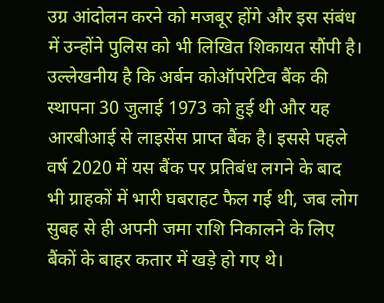उग्र आंदोलन करने को मजबूर होंगे और इस संबंध में उन्होंने पुलिस को भी लिखित शिकायत सौंपी है।
उल्लेखनीय है कि अर्बन कोऑपरेटिव बैंक की स्थापना 30 जुलाई 1973 को हुई थी और यह आरबीआई से लाइसेंस प्राप्त बैंक है। इससे पहले वर्ष 2020 में यस बैंक पर प्रतिबंध लगने के बाद भी ग्राहकों में भारी घबराहट फैल गई थी, जब लोग सुबह से ही अपनी जमा राशि निकालने के लिए बैंकों के बाहर कतार में खड़े हो गए थे।